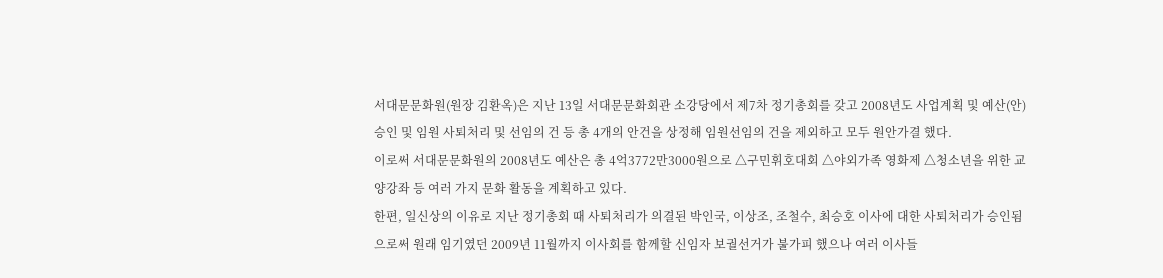서대문문화원(원장 김환옥)은 지난 13일 서대문문화회관 소강당에서 제7차 정기총회를 갖고 2008년도 사업계획 및 예산(안) 승인 및 임원 사퇴처리 및 선임의 건 등 총 4개의 안건을 상정해 임원선임의 건을 제외하고 모두 원안가결 했다.
이로써 서대문문화원의 2008년도 예산은 총 4억3772만3000원으로 △구민휘호대회 △야외가족 영화제 △청소년을 위한 교양강좌 등 여러 가지 문화 활동을 계획하고 있다.
한편, 일신상의 이유로 지난 정기총회 때 사퇴처리가 의결된 박인국, 이상조, 조철수, 최승호 이사에 대한 사퇴처리가 승인됨으로써 원래 임기였던 2009년 11월까지 이사회를 함께할 신임자 보궐선거가 불가피 했으나 여러 이사들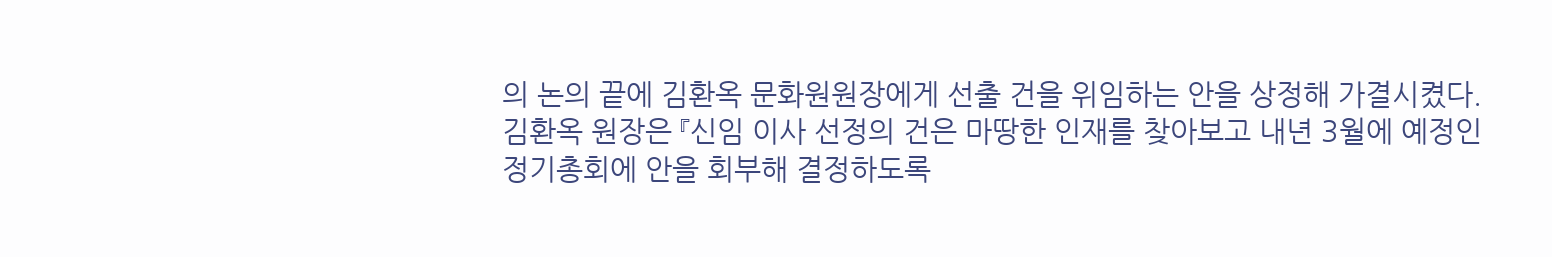의 논의 끝에 김환옥 문화원원장에게 선출 건을 위임하는 안을 상정해 가결시켰다.
김환옥 원장은 『신임 이사 선정의 건은 마땅한 인재를 찾아보고 내년 3월에 예정인 정기총회에 안을 회부해 결정하도록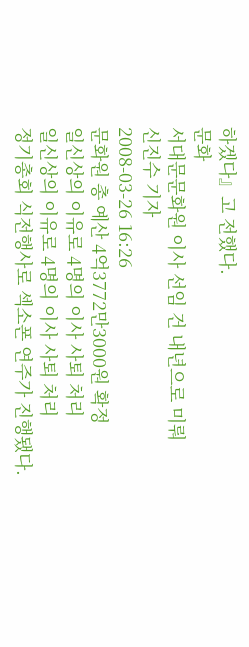하겠다』고 전했다.
문화
서대문문화원 이사 선임 건 내년으로 미뤄
신진수 기자
2008-03-26 16:26
문화원 총 예산 4억3772만3000원 확정
일신상의 이유로 4명의 이사 사퇴 처리
일신상의 이유로 4명의 이사 사퇴 처리
정기총회 식전행사로 섹소폰 연주가 진행됐다.